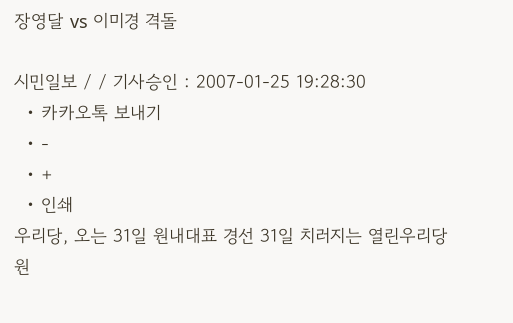장영달 vs 이미경 격돌

시민일보 / / 기사승인 : 2007-01-25 19:28:30
  • 카카오톡 보내기
  • -
  • +
  • 인쇄
우리당, 오는 31일 원내대표 경선 31일 치러지는 열린우리당 원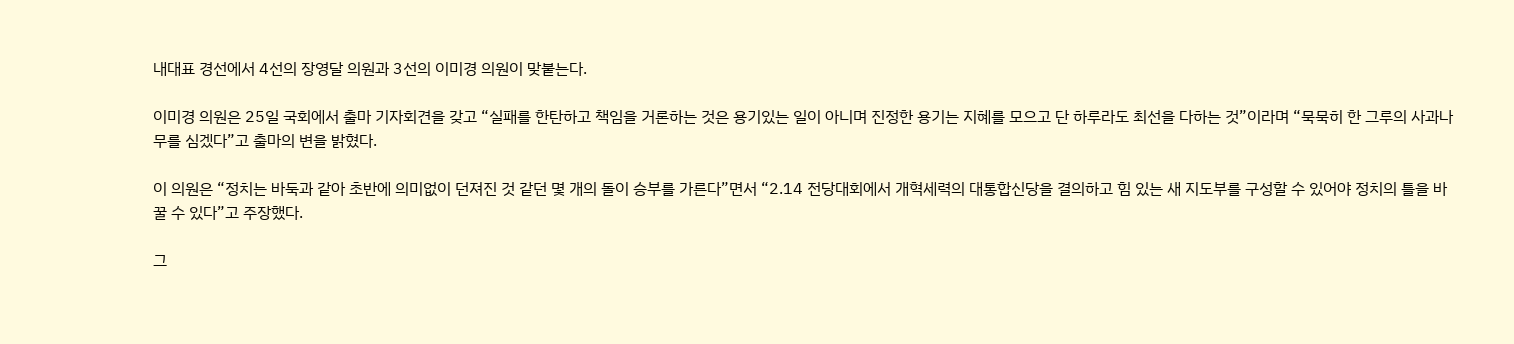내대표 경선에서 4선의 장영달 의원과 3선의 이미경 의원이 맞붙는다.

이미경 의원은 25일 국회에서 출마 기자회견을 갖고 “실패를 한탄하고 책임을 거론하는 것은 용기있는 일이 아니며 진정한 용기는 지혜를 모으고 단 하루라도 최선을 다하는 것”이라며 “묵묵히 한 그루의 사과나무를 심겠다”고 출마의 변을 밝혔다.

이 의원은 “정치는 바둑과 같아 초반에 의미없이 던져진 것 같던 몇 개의 돌이 승부를 가른다”면서 “2.14 전당대회에서 개혁세력의 대통합신당을 결의하고 힘 있는 새 지도부를 구성할 수 있어야 정치의 틀을 바꿀 수 있다”고 주장했다.

그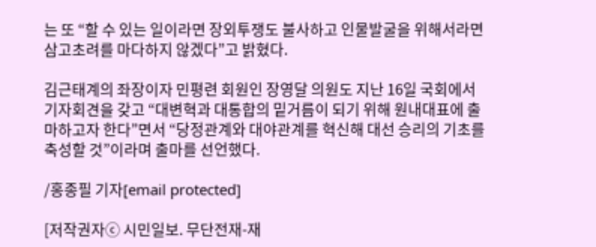는 또 “할 수 있는 일이라면 장외투쟁도 불사하고 인물발굴을 위해서라면 삼고초려를 마다하지 않겠다”고 밝혔다.

김근태계의 좌장이자 민평련 회원인 장영달 의원도 지난 16일 국회에서 기자회견을 갖고 “대변혁과 대통합의 밑거름이 되기 위해 원내대표에 출마하고자 한다”면서 “당정관계와 대야관계를 혁신해 대선 승리의 기초를 축성할 것”이라며 출마를 선언했다.

/홍종필 기자[email protected]

[저작권자ⓒ 시민일보. 무단전재-재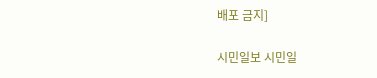배포 금지]

시민일보 시민일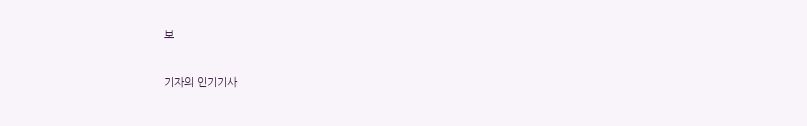보

기자의 인기기사